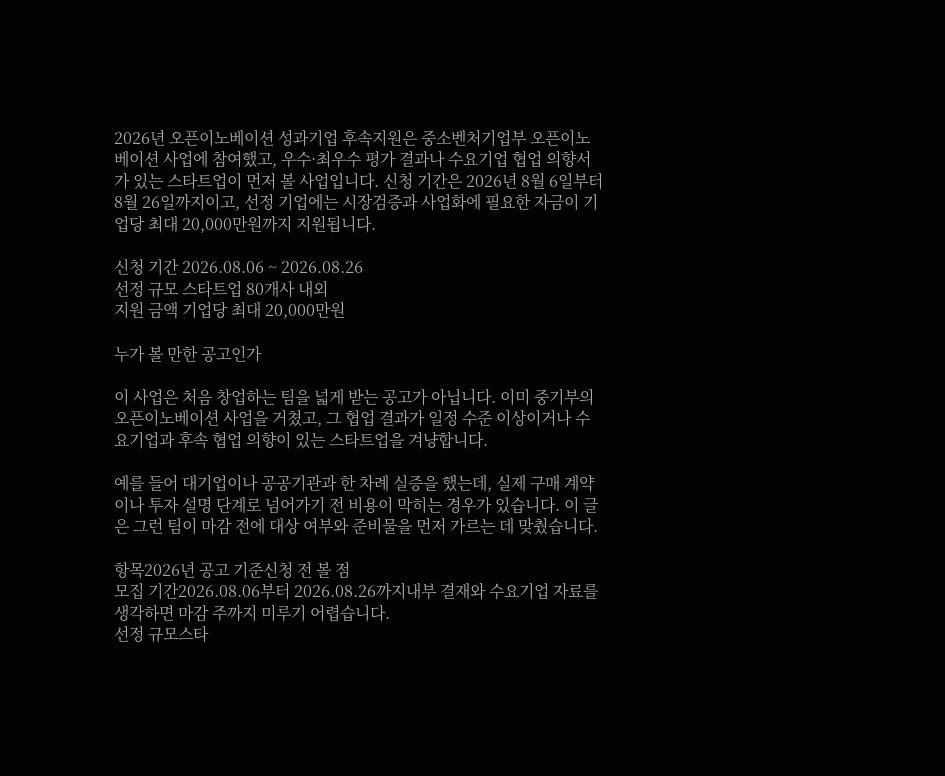2026년 오픈이노베이션 성과기업 후속지원은 중소벤처기업부 오픈이노베이션 사업에 참여했고, 우수·최우수 평가 결과나 수요기업 협업 의향서가 있는 스타트업이 먼저 볼 사업입니다. 신청 기간은 2026년 8월 6일부터 8월 26일까지이고, 선정 기업에는 시장검증과 사업화에 필요한 자금이 기업당 최대 20,000만원까지 지원됩니다.

신청 기간 2026.08.06 ~ 2026.08.26
선정 규모 스타트업 80개사 내외
지원 금액 기업당 최대 20,000만원

누가 볼 만한 공고인가

이 사업은 처음 창업하는 팀을 넓게 받는 공고가 아닙니다. 이미 중기부의 오픈이노베이션 사업을 거쳤고, 그 협업 결과가 일정 수준 이상이거나 수요기업과 후속 협업 의향이 있는 스타트업을 겨냥합니다.

예를 들어 대기업이나 공공기관과 한 차례 실증을 했는데, 실제 구매 계약이나 투자 설명 단계로 넘어가기 전 비용이 막히는 경우가 있습니다. 이 글은 그런 팀이 마감 전에 대상 여부와 준비물을 먼저 가르는 데 맞췄습니다.

항목2026년 공고 기준신청 전 볼 점
모집 기간2026.08.06부터 2026.08.26까지내부 결재와 수요기업 자료를 생각하면 마감 주까지 미루기 어렵습니다.
선정 규모스타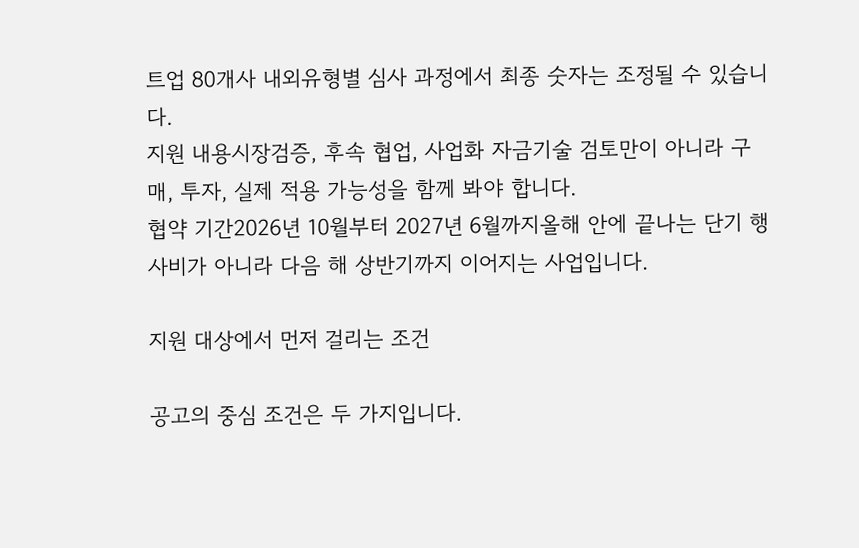트업 80개사 내외유형별 심사 과정에서 최종 숫자는 조정될 수 있습니다.
지원 내용시장검증, 후속 협업, 사업화 자금기술 검토만이 아니라 구매, 투자, 실제 적용 가능성을 함께 봐야 합니다.
협약 기간2026년 10월부터 2027년 6월까지올해 안에 끝나는 단기 행사비가 아니라 다음 해 상반기까지 이어지는 사업입니다.

지원 대상에서 먼저 걸리는 조건

공고의 중심 조건은 두 가지입니다.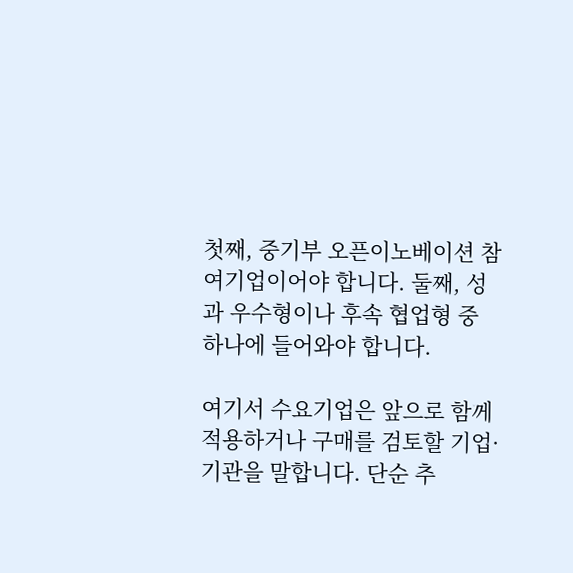첫째, 중기부 오픈이노베이션 참여기업이어야 합니다. 둘째, 성과 우수형이나 후속 협업형 중 하나에 들어와야 합니다.

여기서 수요기업은 앞으로 함께 적용하거나 구매를 검토할 기업·기관을 말합니다. 단순 추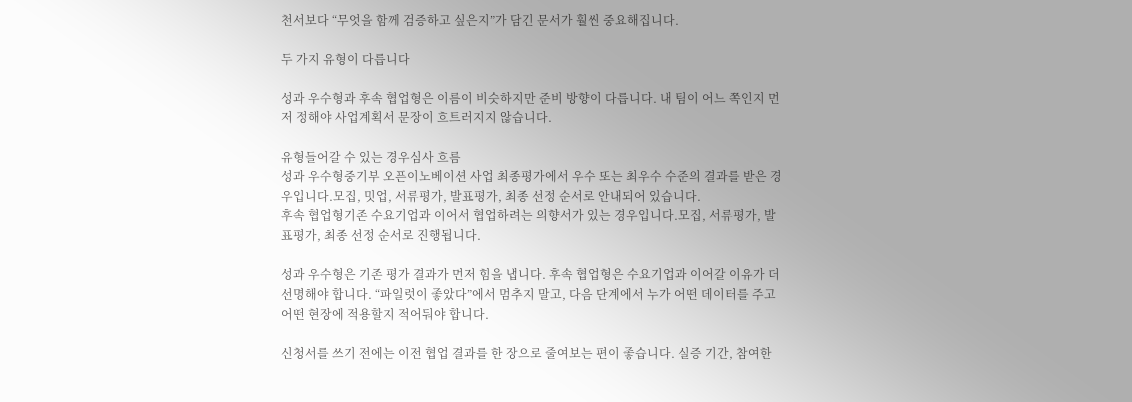천서보다 “무엇을 함께 검증하고 싶은지”가 담긴 문서가 훨씬 중요해집니다.

두 가지 유형이 다릅니다

성과 우수형과 후속 협업형은 이름이 비슷하지만 준비 방향이 다릅니다. 내 팀이 어느 쪽인지 먼저 정해야 사업계획서 문장이 흐트러지지 않습니다.

유형들어갈 수 있는 경우심사 흐름
성과 우수형중기부 오픈이노베이션 사업 최종평가에서 우수 또는 최우수 수준의 결과를 받은 경우입니다.모집, 밋업, 서류평가, 발표평가, 최종 선정 순서로 안내되어 있습니다.
후속 협업형기존 수요기업과 이어서 협업하려는 의향서가 있는 경우입니다.모집, 서류평가, 발표평가, 최종 선정 순서로 진행됩니다.

성과 우수형은 기존 평가 결과가 먼저 힘을 냅니다. 후속 협업형은 수요기업과 이어갈 이유가 더 선명해야 합니다. “파일럿이 좋았다”에서 멈추지 말고, 다음 단계에서 누가 어떤 데이터를 주고 어떤 현장에 적용할지 적어둬야 합니다.

신청서를 쓰기 전에는 이전 협업 결과를 한 장으로 줄여보는 편이 좋습니다. 실증 기간, 참여한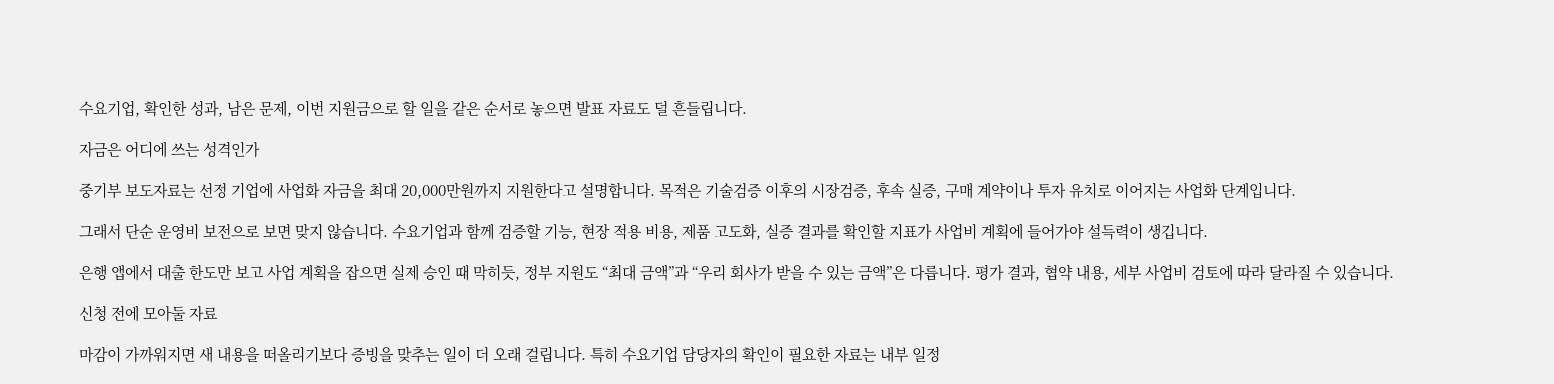수요기업, 확인한 성과, 남은 문제, 이번 지원금으로 할 일을 같은 순서로 놓으면 발표 자료도 덜 흔들립니다.

자금은 어디에 쓰는 성격인가

중기부 보도자료는 선정 기업에 사업화 자금을 최대 20,000만원까지 지원한다고 설명합니다. 목적은 기술검증 이후의 시장검증, 후속 실증, 구매 계약이나 투자 유치로 이어지는 사업화 단계입니다.

그래서 단순 운영비 보전으로 보면 맞지 않습니다. 수요기업과 함께 검증할 기능, 현장 적용 비용, 제품 고도화, 실증 결과를 확인할 지표가 사업비 계획에 들어가야 설득력이 생깁니다.

은행 앱에서 대출 한도만 보고 사업 계획을 잡으면 실제 승인 때 막히듯, 정부 지원도 “최대 금액”과 “우리 회사가 받을 수 있는 금액”은 다릅니다. 평가 결과, 협약 내용, 세부 사업비 검토에 따라 달라질 수 있습니다.

신청 전에 모아둘 자료

마감이 가까워지면 새 내용을 떠올리기보다 증빙을 맞추는 일이 더 오래 걸립니다. 특히 수요기업 담당자의 확인이 필요한 자료는 내부 일정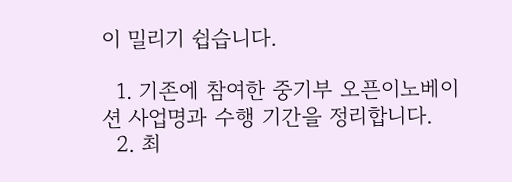이 밀리기 쉽습니다.

  1. 기존에 참여한 중기부 오픈이노베이션 사업명과 수행 기간을 정리합니다.
  2. 최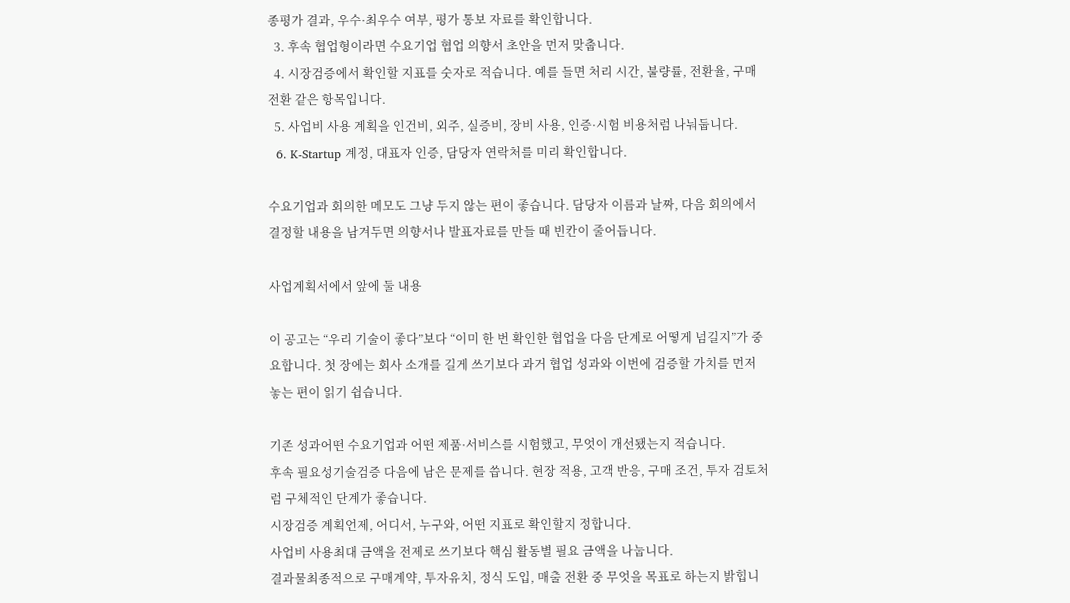종평가 결과, 우수·최우수 여부, 평가 통보 자료를 확인합니다.
  3. 후속 협업형이라면 수요기업 협업 의향서 초안을 먼저 맞춥니다.
  4. 시장검증에서 확인할 지표를 숫자로 적습니다. 예를 들면 처리 시간, 불량률, 전환율, 구매 전환 같은 항목입니다.
  5. 사업비 사용 계획을 인건비, 외주, 실증비, 장비 사용, 인증·시험 비용처럼 나눠둡니다.
  6. K-Startup 계정, 대표자 인증, 담당자 연락처를 미리 확인합니다.

수요기업과 회의한 메모도 그냥 두지 않는 편이 좋습니다. 담당자 이름과 날짜, 다음 회의에서 결정할 내용을 남겨두면 의향서나 발표자료를 만들 때 빈칸이 줄어듭니다.

사업계획서에서 앞에 둘 내용

이 공고는 “우리 기술이 좋다”보다 “이미 한 번 확인한 협업을 다음 단계로 어떻게 넘길지”가 중요합니다. 첫 장에는 회사 소개를 길게 쓰기보다 과거 협업 성과와 이번에 검증할 가치를 먼저 놓는 편이 읽기 쉽습니다.

기존 성과어떤 수요기업과 어떤 제품·서비스를 시험했고, 무엇이 개선됐는지 적습니다.
후속 필요성기술검증 다음에 남은 문제를 씁니다. 현장 적용, 고객 반응, 구매 조건, 투자 검토처럼 구체적인 단계가 좋습니다.
시장검증 계획언제, 어디서, 누구와, 어떤 지표로 확인할지 정합니다.
사업비 사용최대 금액을 전제로 쓰기보다 핵심 활동별 필요 금액을 나눕니다.
결과물최종적으로 구매계약, 투자유치, 정식 도입, 매출 전환 중 무엇을 목표로 하는지 밝힙니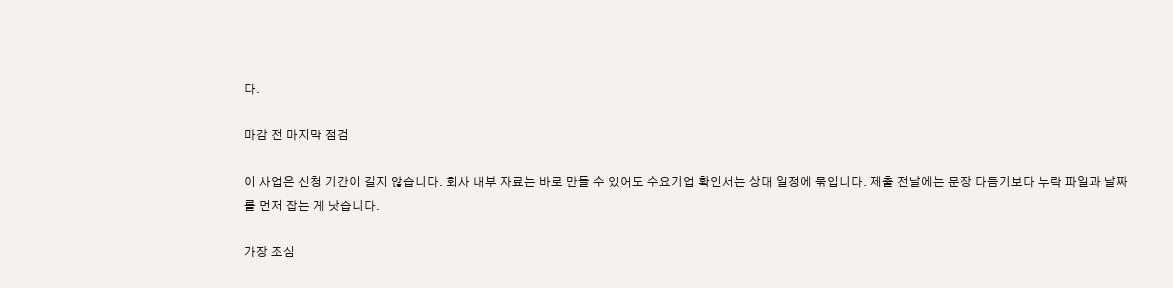다.

마감 전 마지막 점검

이 사업은 신청 기간이 길지 않습니다. 회사 내부 자료는 바로 만들 수 있어도 수요기업 확인서는 상대 일정에 묶입니다. 제출 전날에는 문장 다듬기보다 누락 파일과 날짜를 먼저 잡는 게 낫습니다.

가장 조심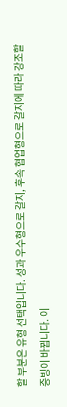할 부분은 유형 선택입니다. 성과 우수형으로 갈지, 후속 협업형으로 갈지에 따라 강조할 증빙이 바뀝니다. 이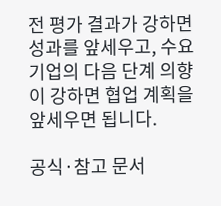전 평가 결과가 강하면 성과를 앞세우고, 수요기업의 다음 단계 의향이 강하면 협업 계획을 앞세우면 됩니다.

공식·참고 문서